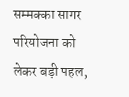सम्मक्का सागर परियोजना को लेकर बड़ी पहल,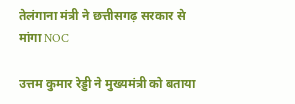तेलंगाना मंत्री ने छत्तीसगढ़ सरकार से मांगा NOC

उत्तम कुमार रेड्डी ने मुख्यमंत्री को बताया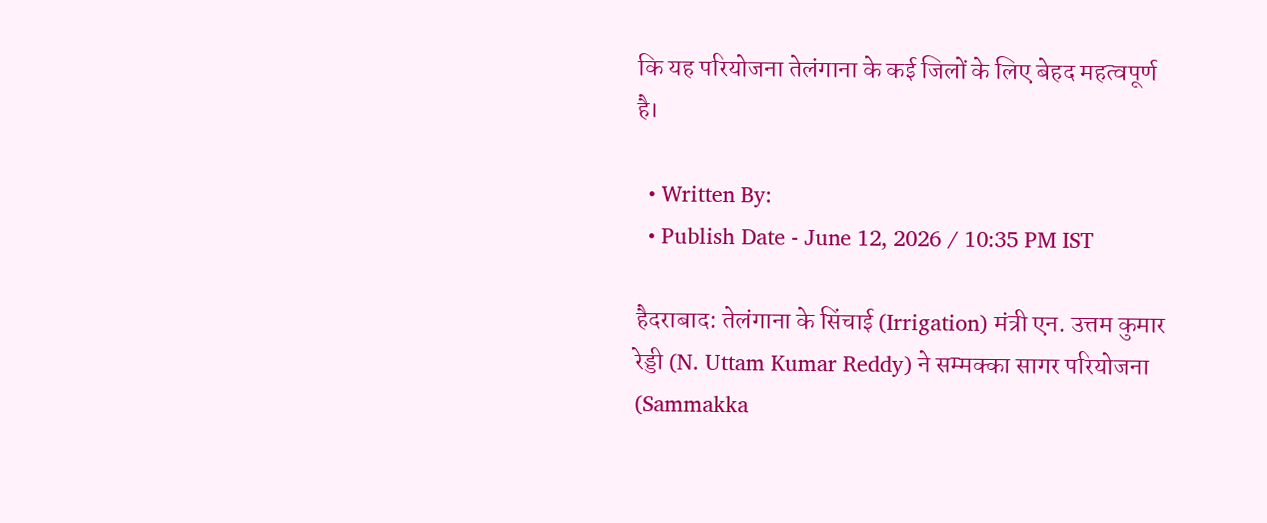कि यह परियोजना तेलंगाना के कई जिलों के लिए बेहद महत्वपूर्ण है।

  • Written By:
  • Publish Date - June 12, 2026 / 10:35 PM IST

हैदराबाद: तेलंगाना के सिंचाई (Irrigation) मंत्री एन. उत्तम कुमार रेड्डी (N. Uttam Kumar Reddy) ने सम्मक्का सागर परियोजना (Sammakka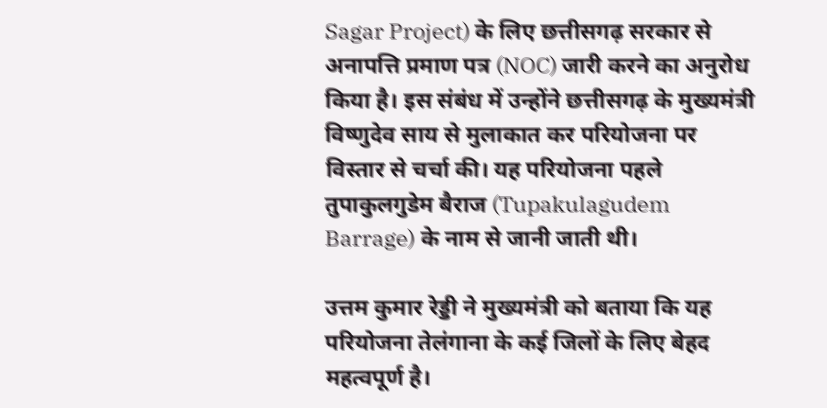Sagar Project) के लिए छत्तीसगढ़ सरकार से अनापत्ति प्रमाण पत्र (NOC) जारी करने का अनुरोध किया है। इस संबंध में उन्होंने छत्तीसगढ़ के मुख्यमंत्री विष्णुदेव साय से मुलाकात कर परियोजना पर विस्तार से चर्चा की। यह परियोजना पहले तुपाकुलगुडेम बैराज (Tupakulagudem Barrage) के नाम से जानी जाती थी।

उत्तम कुमार रेड्डी ने मुख्यमंत्री को बताया कि यह परियोजना तेलंगाना के कई जिलों के लिए बेहद महत्वपूर्ण है।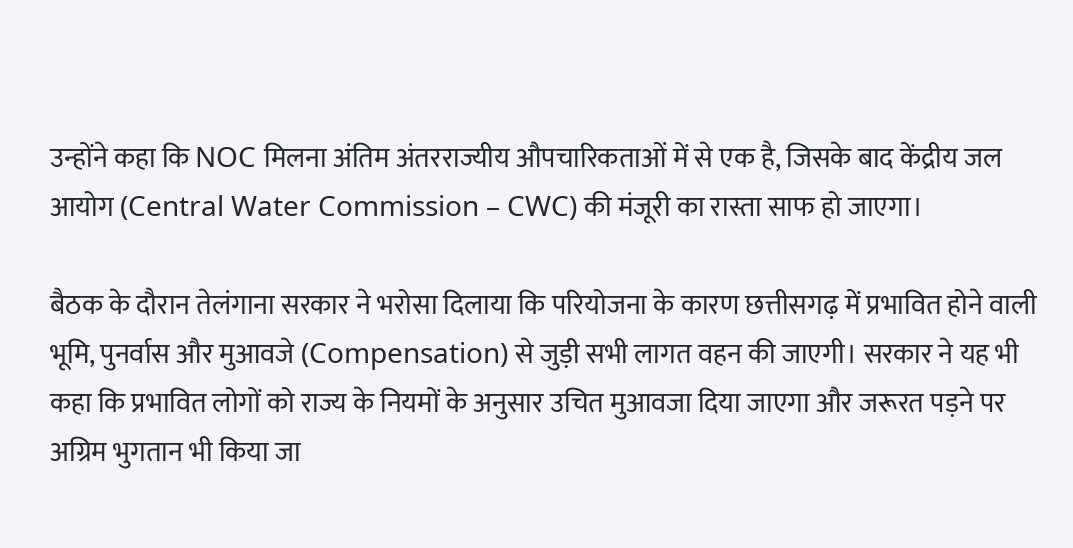उन्होंने कहा कि NOC मिलना अंतिम अंतरराज्यीय औपचारिकताओं में से एक है, जिसके बाद केंद्रीय जल आयोग (Central Water Commission – CWC) की मंजूरी का रास्ता साफ हो जाएगा।

बैठक के दौरान तेलंगाना सरकार ने भरोसा दिलाया कि परियोजना के कारण छत्तीसगढ़ में प्रभावित होने वाली भूमि, पुनर्वास और मुआवजे (Compensation) से जुड़ी सभी लागत वहन की जाएगी। सरकार ने यह भी कहा कि प्रभावित लोगों को राज्य के नियमों के अनुसार उचित मुआवजा दिया जाएगा और जरूरत पड़ने पर अग्रिम भुगतान भी किया जा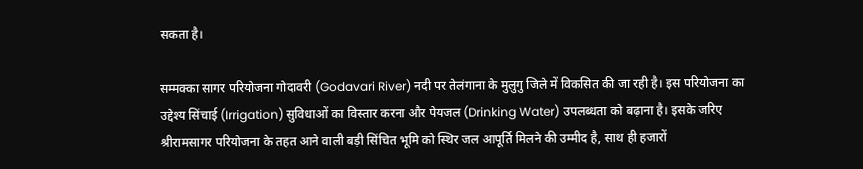सकता है।

सम्मक्का सागर परियोजना गोदावरी (Godavari River) नदी पर तेलंगाना के मुलुगु जिले में विकसित की जा रही है। इस परियोजना का उद्देश्य सिंचाई (Irrigation) सुविधाओं का विस्तार करना और पेयजल (Drinking Water) उपलब्धता को बढ़ाना है। इसके जरिए श्रीरामसागर परियोजना के तहत आने वाली बड़ी सिंचित भूमि को स्थिर जल आपूर्ति मिलने की उम्मीद है, साथ ही हजारों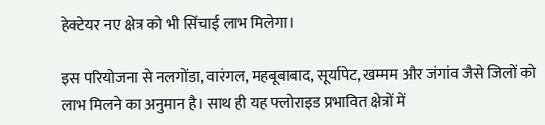हेक्टेयर नए क्षेत्र को भी सिंचाई लाभ मिलेगा।

इस परियोजना से नलगोंडा, वारंगल, महबूबाबाद, सूर्यापेट, खम्मम और जंगांव जैसे जिलों को लाभ मिलने का अनुमान है। साथ ही यह फ्लोराइड प्रभावित क्षेत्रों में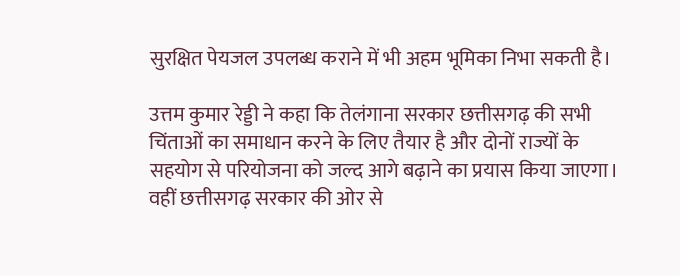सुरक्षित पेयजल उपलब्ध कराने में भी अहम भूमिका निभा सकती है।

उत्तम कुमार रेड्डी ने कहा कि तेलंगाना सरकार छत्तीसगढ़ की सभी चिंताओं का समाधान करने के लिए तैयार है और दोनों राज्यों के सहयोग से परियोजना को जल्द आगे बढ़ाने का प्रयास किया जाएगा। वहीं छत्तीसगढ़ सरकार की ओर से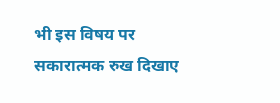भी इस विषय पर सकारात्मक रुख दिखाए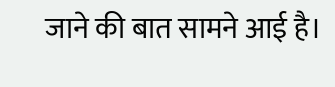जाने की बात सामने आई है।